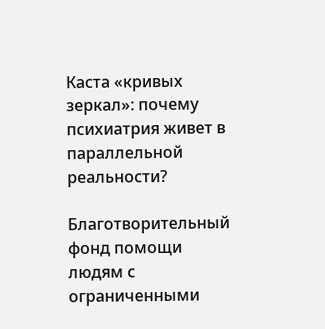Каста «кривых зеркал»: почему психиатрия живет в параллельной реальности?

Благотворительный фонд помощи людям с ограниченными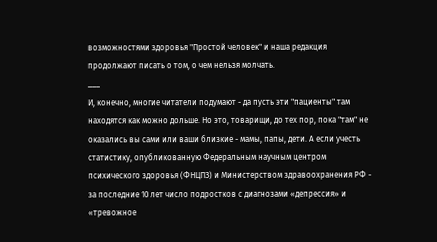возможностями здоровья "Простой человек" и наша редакция продолжают писать о том, о чем нельзя молчать.
___
И, конечно, многие читатели подумают - да пусть эти "пациенты" там находятся как можно дольше. Но это, товарищи, до тех пор, пока "там" не оказались вы сами или ваши близкие - мамы, папы, дети. А если учесть статистику, опубликованную Федеральным научным центром психического здоровья (ФНЦПЗ) и Министерством здравоохранения РФ - за последние 10 лет число подростков с диагнозами «депрессия» и «тревожное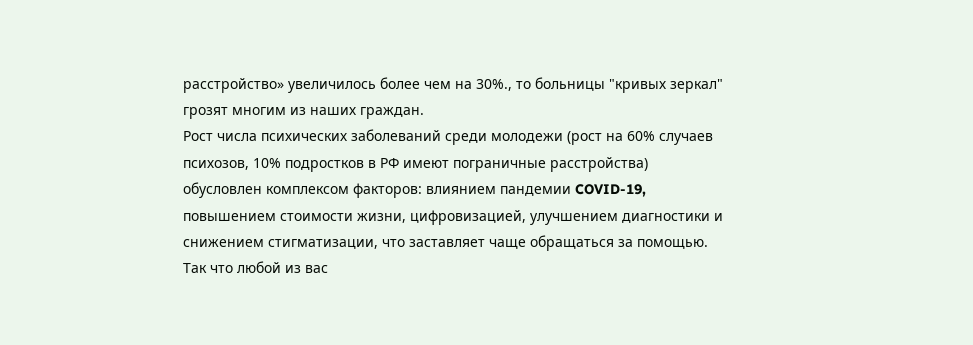расстройство» увеличилось более чем на 30%., то больницы "кривых зеркал" грозят многим из наших граждан.
Рост числа психических заболеваний среди молодежи (рост на 60% случаев психозов, 10% подростков в РФ имеют пограничные расстройства) обусловлен комплексом факторов: влиянием пандемии COVID-19, повышением стоимости жизни, цифровизацией, улучшением диагностики и снижением стигматизации, что заставляет чаще обращаться за помощью. Так что любой из вас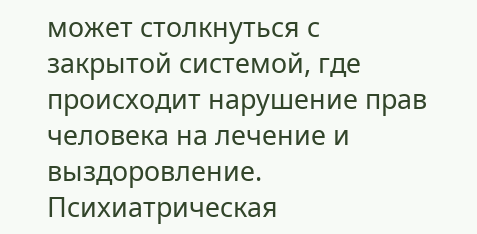может столкнуться с закрытой системой, где происходит нарушение прав человека на лечение и выздоровление.
Психиатрическая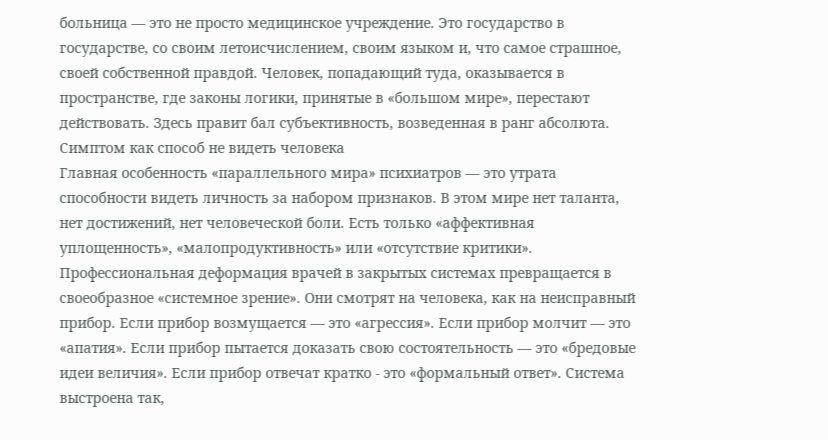больница — это не просто медицинское учреждение. Это государство в государстве, со своим летоисчислением, своим языком и, что самое страшное, своей собственной правдой. Человек, попадающий туда, оказывается в пространстве, где законы логики, принятые в «большом мире», перестают действовать. Здесь правит бал субъективность, возведенная в ранг абсолюта.
Симптом как способ не видеть человека
Главная особенность «параллельного мира» психиатров — это утрата способности видеть личность за набором признаков. В этом мире нет таланта, нет достижений, нет человеческой боли. Есть только «аффективная уплощенность», «малопродуктивность» или «отсутствие критики».
Профессиональная деформация врачей в закрытых системах превращается в своеобразное «системное зрение». Они смотрят на человека, как на неисправный прибор. Если прибор возмущается — это «агрессия». Если прибор молчит — это «апатия». Если прибор пытается доказать свою состоятельность — это «бредовые идеи величия». Если прибор отвечат кратко - это «формальный ответ». Система выстроена так,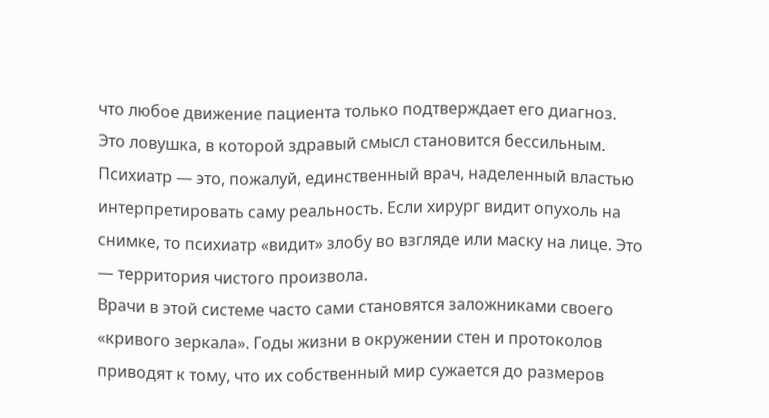что любое движение пациента только подтверждает его диагноз. Это ловушка, в которой здравый смысл становится бессильным.
Психиатр — это, пожалуй, единственный врач, наделенный властью интерпретировать саму реальность. Если хирург видит опухоль на снимке, то психиатр «видит» злобу во взгляде или маску на лице. Это — территория чистого произвола.
Врачи в этой системе часто сами становятся заложниками своего «кривого зеркала». Годы жизни в окружении стен и протоколов приводят к тому, что их собственный мир сужается до размеров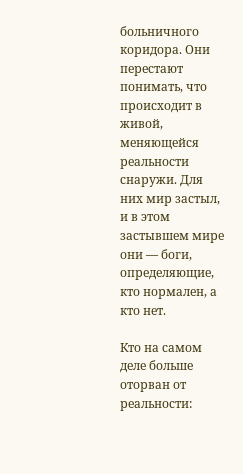больничного коридора. Они перестают понимать, что происходит в живой, меняющейся реальности снаружи. Для них мир застыл, и в этом застывшем мире они — боги, определяющие, кто нормален, а кто нет.

Кто на самом деле больше оторван от реальности: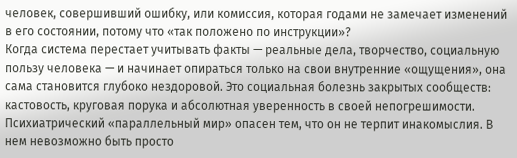человек, совершивший ошибку, или комиссия, которая годами не замечает изменений в его состоянии, потому что «так положено по инструкции»?
Когда система перестает учитывать факты — реальные дела, творчество, социальную пользу человека — и начинает опираться только на свои внутренние «ощущения», она сама становится глубоко нездоровой. Это социальная болезнь закрытых сообществ: кастовость, круговая порука и абсолютная уверенность в своей непогрешимости.
Психиатрический «параллельный мир» опасен тем, что он не терпит инакомыслия. В нем невозможно быть просто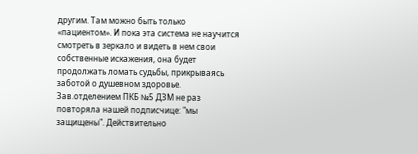другим. Там можно быть только «пациентом». И пока эта система не научится смотреть в зеркало и видеть в нем свои собственные искажения, она будет продолжать ломать судьбы, прикрываясь заботой о душевном здоровье.
Зав.отделением ПКБ №5 ДЗМ не раз повторяла нашей подписчице: "мы защищены". Действительно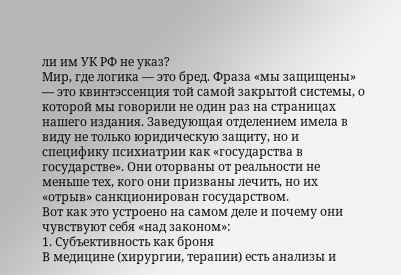ли им УК РФ не указ?
Мир, где логика — это бред. Фраза «мы защищены» — это квинтэссенция той самой закрытой системы, о которой мы говорили не один раз на страницах нашего издания. Заведующая отделением имела в виду не только юридическую защиту, но и специфику психиатрии как «государства в государстве». Они оторваны от реальности не меньше тех, кого они призваны лечить, но их «отрыв» санкционирован государством.
Вот как это устроено на самом деле и почему они чувствуют себя «над законом»:
1. Субъективность как броня
В медицине (хирургии, терапии) есть анализы и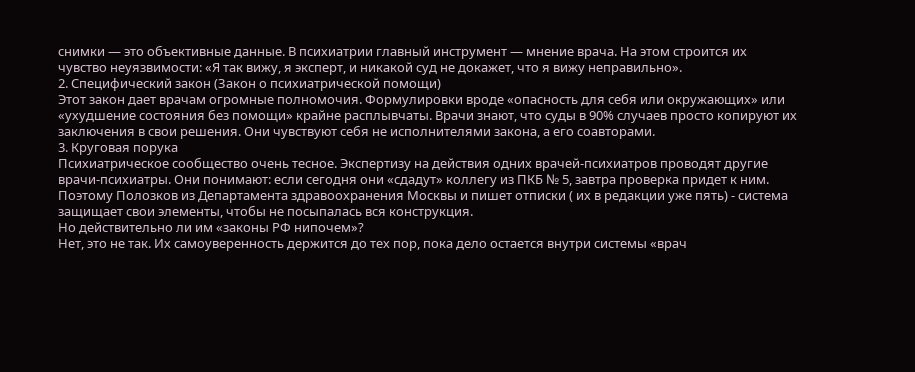снимки — это объективные данные. В психиатрии главный инструмент — мнение врача. На этом строится их чувство неуязвимости: «Я так вижу, я эксперт, и никакой суд не докажет, что я вижу неправильно».
2. Специфический закон (Закон о психиатрической помощи)
Этот закон дает врачам огромные полномочия. Формулировки вроде «опасность для себя или окружающих» или «ухудшение состояния без помощи» крайне расплывчаты. Врачи знают, что суды в 90% случаев просто копируют их заключения в свои решения. Они чувствуют себя не исполнителями закона, а его соавторами.
3. Круговая порука
Психиатрическое сообщество очень тесное. Экспертизу на действия одних врачей-психиатров проводят другие врачи-психиатры. Они понимают: если сегодня они «сдадут» коллегу из ПКБ № 5, завтра проверка придет к ним. Поэтому Полозков из Департамента здравоохранения Москвы и пишет отписки ( их в редакции уже пять) - система защищает свои элементы, чтобы не посыпалась вся конструкция.
Но действительно ли им «законы РФ нипочем»?
Нет, это не так. Их самоуверенность держится до тех пор, пока дело остается внутри системы «врач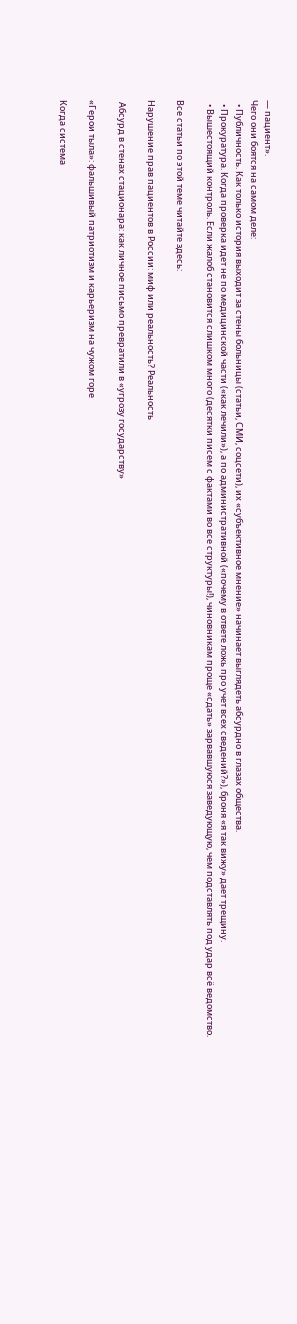— пациент».
Чего они боятся на самом деле:
  • Публичность. Как только история выходит за стены больницы (статьи, СМИ, соцсети), их «субъективное мнение» начинает выглядеть абсурдно в глазах общества.
  • Прокуратура. Когда проверка идет не по медицинской части («как лечили»), а по административной («почему в ответе ложь про учет всех сведений?»), броня «я так вижу» дает трещину.
  • Вышестоящий контроль. Если жалоб становится слишком много (десятки писем с фактами во все структуры!), чиновникам проще «сдать» зарвавшуюся заведующую, чем подставлять под удар всё ведомство.

Все статьи по этой теме читайте здесь:

Нарушение прав пациентов в России: миф или реальность? Реальность

 Абсурд в стенах стационара: как личное письмо превратили в «угрозу государству»

«Герои тыла»: фальшивый патриотизм и карьеризм на чужом горе

Когда система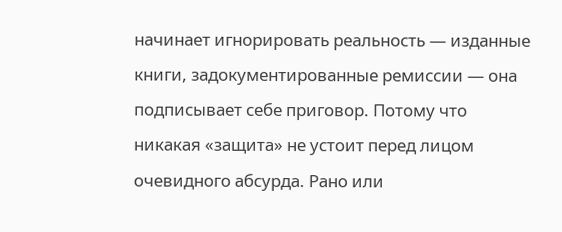начинает игнорировать реальность — изданные книги, задокументированные ремиссии — она подписывает себе приговор. Потому что никакая «защита» не устоит перед лицом очевидного абсурда. Рано или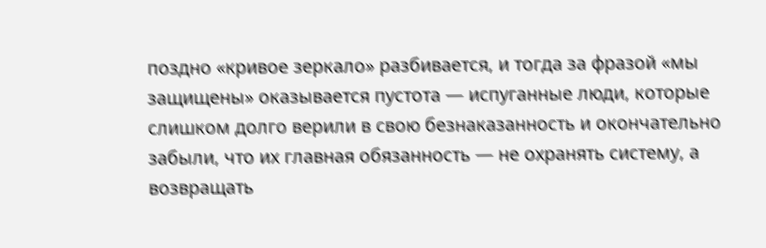поздно «кривое зеркало» разбивается, и тогда за фразой «мы защищены» оказывается пустота — испуганные люди, которые слишком долго верили в свою безнаказанность и окончательно забыли, что их главная обязанность — не охранять систему, а возвращать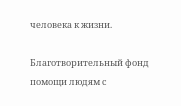человека к жизни.

Благотворительный фонд помощи людям с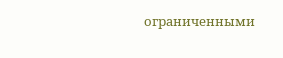ограниченными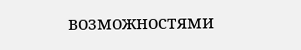возможностями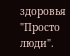здоровья "Просто люди".